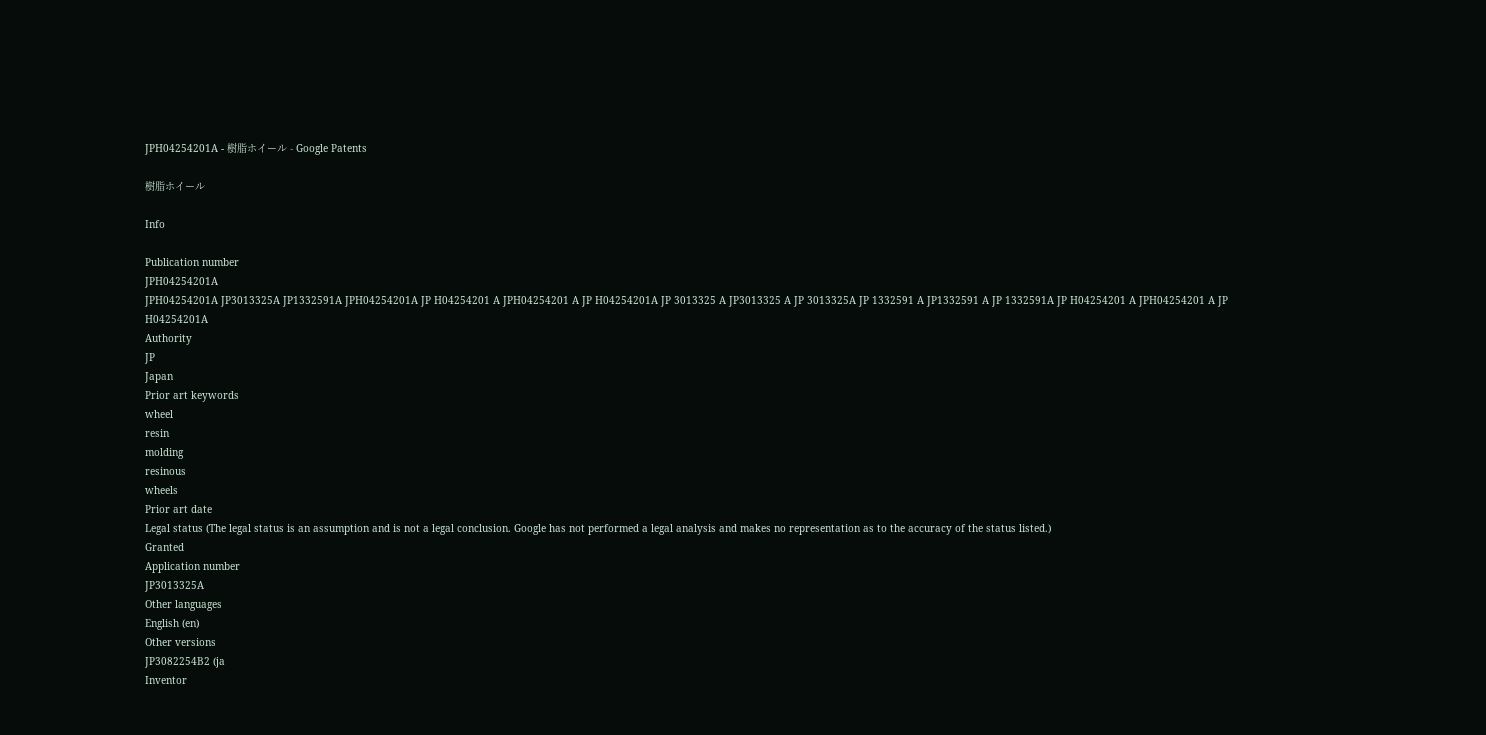JPH04254201A - 樹脂ホイール - Google Patents

樹脂ホイール

Info

Publication number
JPH04254201A
JPH04254201A JP3013325A JP1332591A JPH04254201A JP H04254201 A JPH04254201 A JP H04254201A JP 3013325 A JP3013325 A JP 3013325A JP 1332591 A JP1332591 A JP 1332591A JP H04254201 A JPH04254201 A JP H04254201A
Authority
JP
Japan
Prior art keywords
wheel
resin
molding
resinous
wheels
Prior art date
Legal status (The legal status is an assumption and is not a legal conclusion. Google has not performed a legal analysis and makes no representation as to the accuracy of the status listed.)
Granted
Application number
JP3013325A
Other languages
English (en)
Other versions
JP3082254B2 (ja
Inventor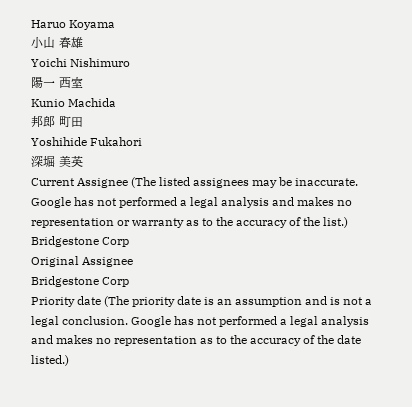Haruo Koyama
小山 春雄
Yoichi Nishimuro
陽一 西室
Kunio Machida
邦郎 町田
Yoshihide Fukahori
深堀 美英
Current Assignee (The listed assignees may be inaccurate. Google has not performed a legal analysis and makes no representation or warranty as to the accuracy of the list.)
Bridgestone Corp
Original Assignee
Bridgestone Corp
Priority date (The priority date is an assumption and is not a legal conclusion. Google has not performed a legal analysis and makes no representation as to the accuracy of the date listed.)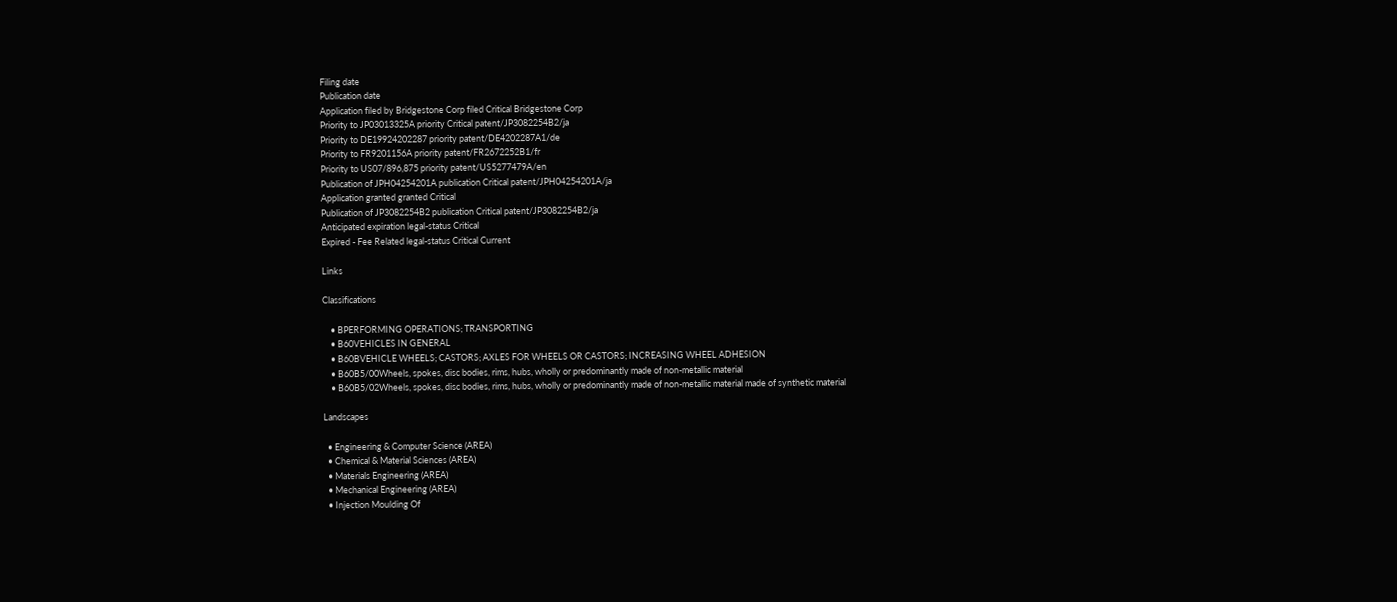Filing date
Publication date
Application filed by Bridgestone Corp filed Critical Bridgestone Corp
Priority to JP03013325A priority Critical patent/JP3082254B2/ja
Priority to DE19924202287 priority patent/DE4202287A1/de
Priority to FR9201156A priority patent/FR2672252B1/fr
Priority to US07/896,875 priority patent/US5277479A/en
Publication of JPH04254201A publication Critical patent/JPH04254201A/ja
Application granted granted Critical
Publication of JP3082254B2 publication Critical patent/JP3082254B2/ja
Anticipated expiration legal-status Critical
Expired - Fee Related legal-status Critical Current

Links

Classifications

    • BPERFORMING OPERATIONS; TRANSPORTING
    • B60VEHICLES IN GENERAL
    • B60BVEHICLE WHEELS; CASTORS; AXLES FOR WHEELS OR CASTORS; INCREASING WHEEL ADHESION
    • B60B5/00Wheels, spokes, disc bodies, rims, hubs, wholly or predominantly made of non-metallic material
    • B60B5/02Wheels, spokes, disc bodies, rims, hubs, wholly or predominantly made of non-metallic material made of synthetic material

Landscapes

  • Engineering & Computer Science (AREA)
  • Chemical & Material Sciences (AREA)
  • Materials Engineering (AREA)
  • Mechanical Engineering (AREA)
  • Injection Moulding Of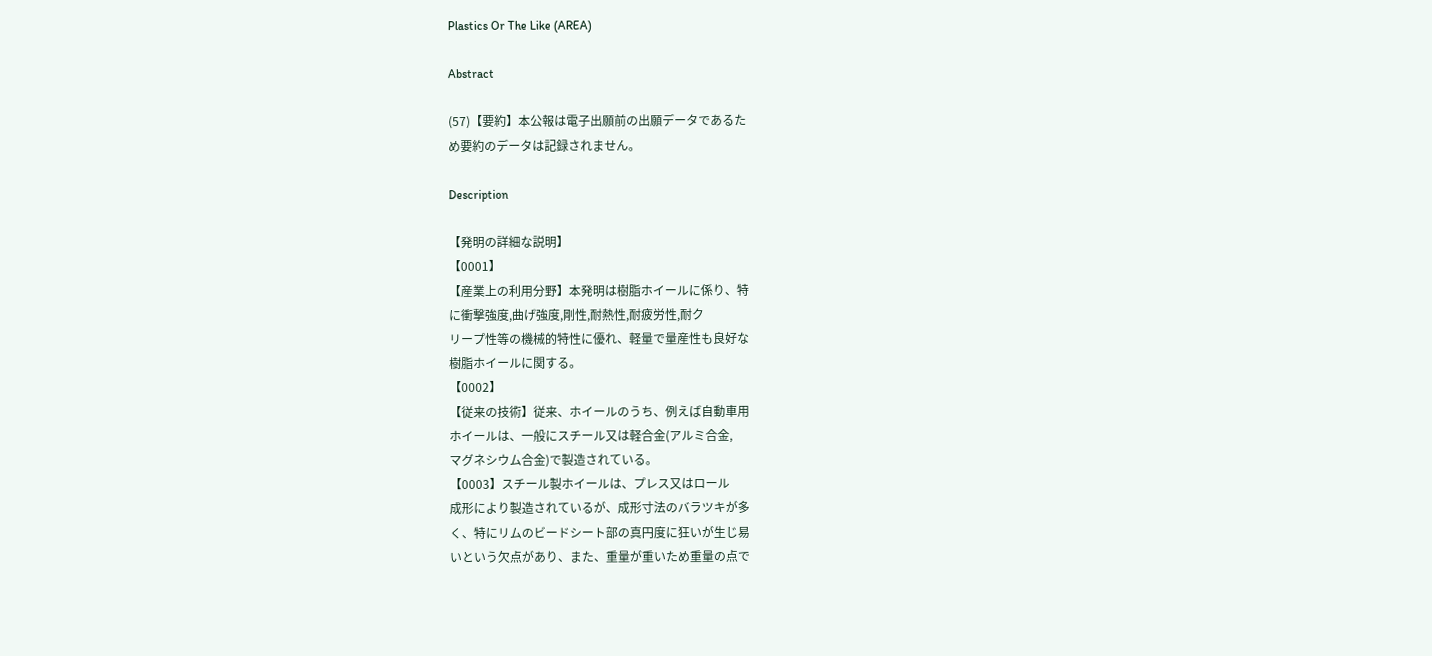Plastics Or The Like (AREA)

Abstract

(57)【要約】本公報は電子出願前の出願データであるた
め要約のデータは記録されません。

Description

【発明の詳細な説明】
【0001】
【産業上の利用分野】本発明は樹脂ホイールに係り、特
に衝撃強度,曲げ強度,剛性,耐熱性,耐疲労性,耐ク
リープ性等の機械的特性に優れ、軽量で量産性も良好な
樹脂ホイールに関する。
【0002】
【従来の技術】従来、ホイールのうち、例えば自動車用
ホイールは、一般にスチール又は軽合金(アルミ合金,
マグネシウム合金)で製造されている。
【0003】スチール製ホイールは、プレス又はロール
成形により製造されているが、成形寸法のバラツキが多
く、特にリムのビードシート部の真円度に狂いが生じ易
いという欠点があり、また、重量が重いため重量の点で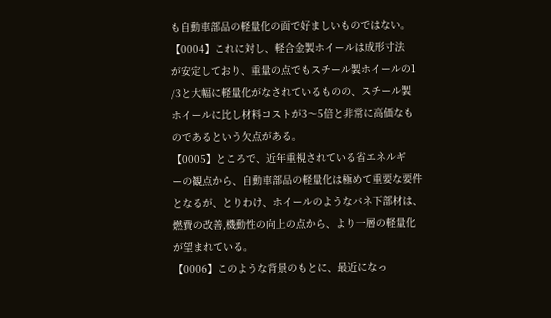も自動車部品の軽量化の面で好ましいものではない。
【0004】これに対し、軽合金製ホイールは成形寸法
が安定しており、重量の点でもスチール製ホイールの1
/3と大幅に軽量化がなされているものの、スチール製
ホイールに比し材料コストが3〜5倍と非常に高価なも
のであるという欠点がある。
【0005】ところで、近年重視されている省エネルギ
ーの観点から、自動車部品の軽量化は極めて重要な要件
となるが、とりわけ、ホイールのようなバネ下部材は、
燃費の改善,機動性の向上の点から、より一層の軽量化
が望まれている。
【0006】このような背景のもとに、最近になっ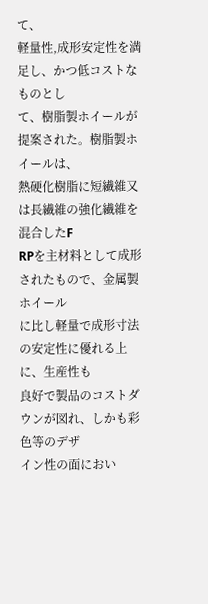て、
軽量性,成形安定性を満足し、かつ低コストなものとし
て、樹脂製ホイールが提案された。樹脂製ホイールは、
熱硬化樹脂に短繊維又は長繊維の強化繊維を混合したF
RPを主材料として成形されたもので、金属製ホイール
に比し軽量で成形寸法の安定性に優れる上に、生産性も
良好で製品のコストダウンが図れ、しかも彩色等のデザ
イン性の面におい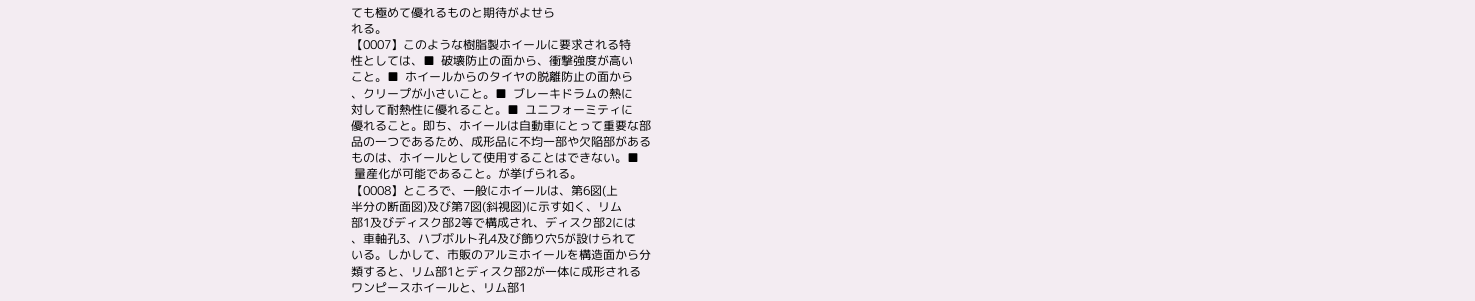ても極めて優れるものと期待がよせら
れる。
【0007】このような樹脂製ホイールに要求される特
性としては、■  破壊防止の面から、衝撃強度が高い
こと。■  ホイールからのタイヤの脱離防止の面から
、クリープが小さいこと。■  ブレーキドラムの熱に
対して耐熱性に優れること。■  ユニフォーミティに
優れること。即ち、ホイールは自動車にとって重要な部
品の一つであるため、成形品に不均一部や欠陥部がある
ものは、ホイールとして使用することはできない。■
 量産化が可能であること。が挙げられる。
【0008】ところで、一般にホイールは、第6図(上
半分の断面図)及び第7図(斜視図)に示す如く、リム
部1及びディスク部2等で構成され、ディスク部2には
、車軸孔3、ハブボルト孔4及び飾り穴5が設けられて
いる。しかして、市販のアルミホイールを構造面から分
類すると、リム部1とディスク部2が一体に成形される
ワンピースホイールと、リム部1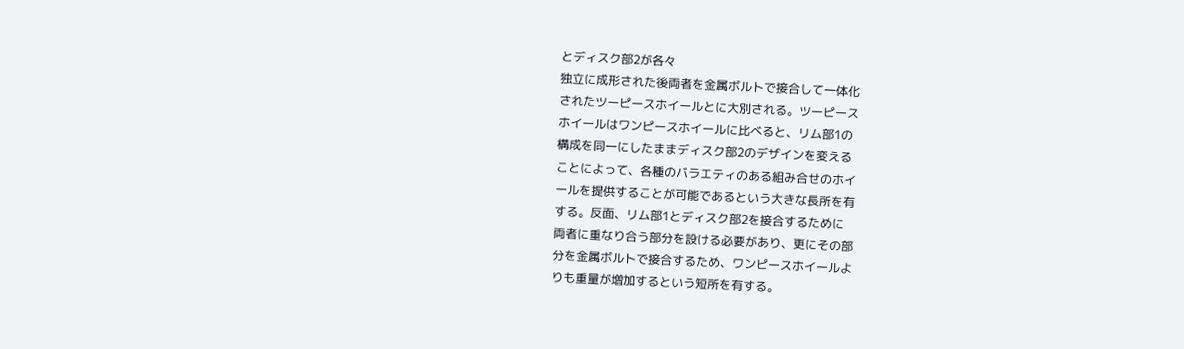とディスク部2が各々
独立に成形された後両者を金属ボルトで接合して一体化
されたツーピースホイールとに大別される。ツーピース
ホイールはワンピースホイールに比べると、リム部1の
構成を同一にしたままディスク部2のデザインを変える
ことによって、各種のバラエティのある組み合せのホイ
ールを提供することが可能であるという大きな長所を有
する。反面、リム部1とディスク部2を接合するために
両者に重なり合う部分を設ける必要があり、更にその部
分を金属ボルトで接合するため、ワンピースホイールよ
りも重量が増加するという短所を有する。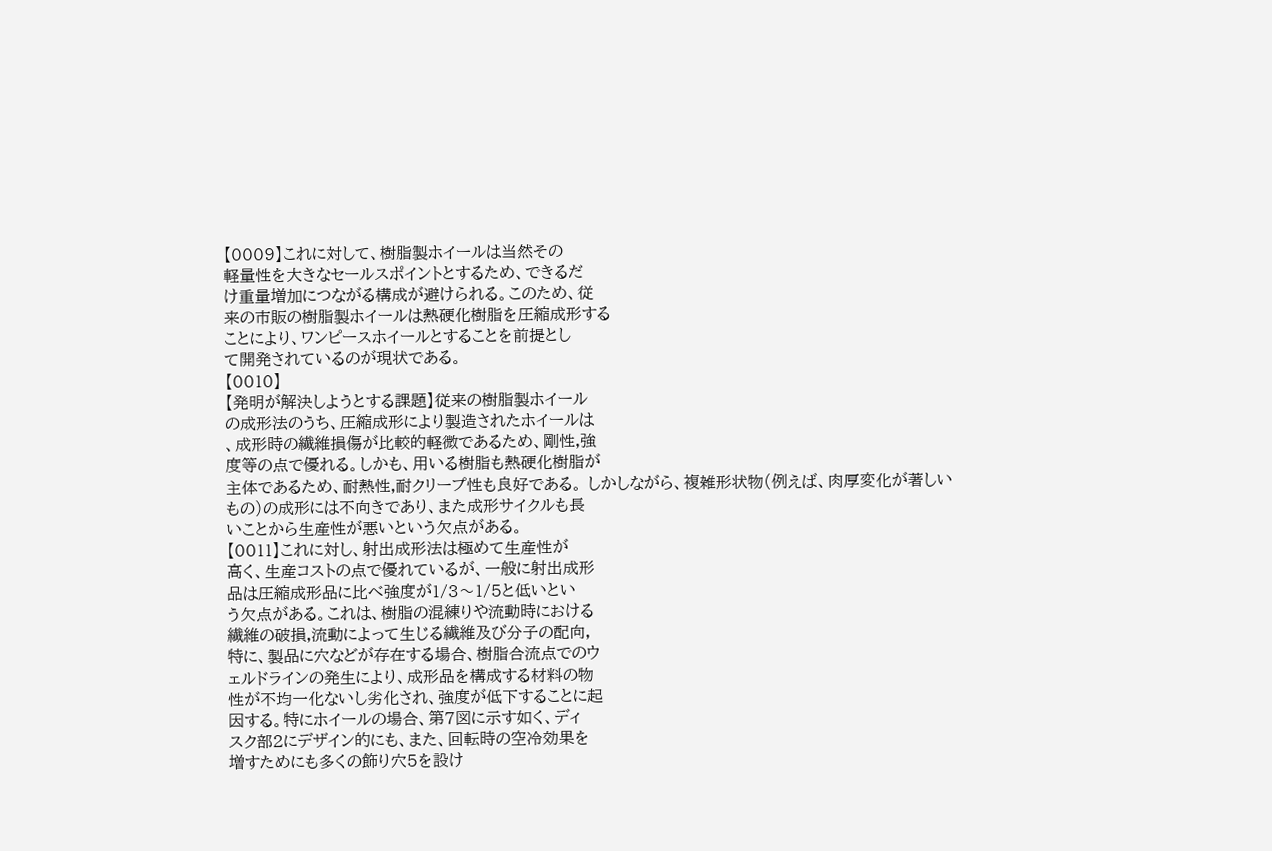【0009】これに対して、樹脂製ホイールは当然その
軽量性を大きなセールスポイントとするため、できるだ
け重量増加につながる構成が避けられる。このため、従
来の市販の樹脂製ホイールは熱硬化樹脂を圧縮成形する
ことにより、ワンピースホイールとすることを前提とし
て開発されているのが現状である。
【0010】
【発明が解決しようとする課題】従来の樹脂製ホイール
の成形法のうち、圧縮成形により製造されたホイールは
、成形時の繊維損傷が比較的軽微であるため、剛性,強
度等の点で優れる。しかも、用いる樹脂も熱硬化樹脂が
主体であるため、耐熱性,耐クリープ性も良好である。 しかしながら、複雑形状物(例えば、肉厚変化が著しい
もの)の成形には不向きであり、また成形サイクルも長
いことから生産性が悪いという欠点がある。
【0011】これに対し、射出成形法は極めて生産性が
高く、生産コストの点で優れているが、一般に射出成形
品は圧縮成形品に比べ強度が1/3〜1/5と低いとい
う欠点がある。これは、樹脂の混練りや流動時における
繊維の破損,流動によって生じる繊維及び分子の配向,
特に、製品に穴などが存在する場合、樹脂合流点でのウ
ェルドラインの発生により、成形品を構成する材料の物
性が不均一化ないし劣化され、強度が低下することに起
因する。特にホイールの場合、第7図に示す如く、ディ
スク部2にデザイン的にも、また、回転時の空冷効果を
増すためにも多くの飾り穴5を設け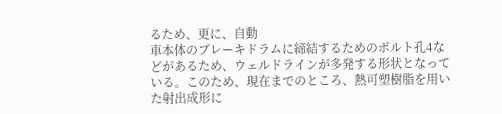るため、更に、自動
車本体のブレーキドラムに締結するためのボルト孔4な
どがあるため、ウェルドラインが多発する形状となって
いる。このため、現在までのところ、熱可塑樹脂を用い
た射出成形に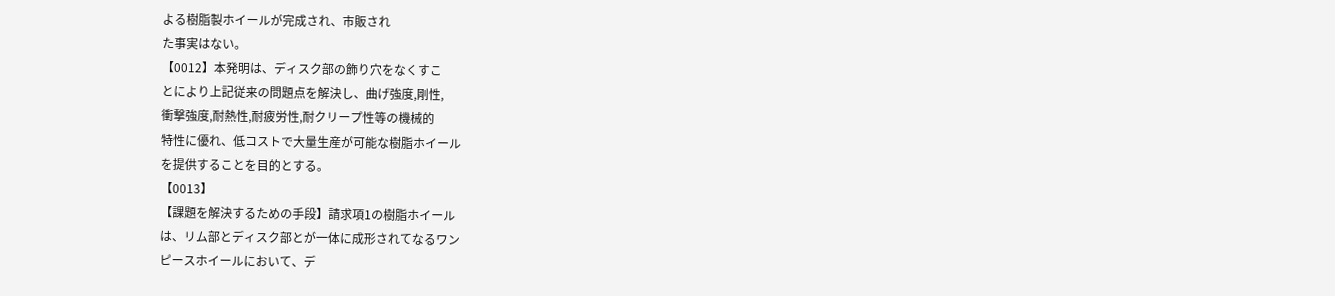よる樹脂製ホイールが完成され、市販され
た事実はない。
【0012】本発明は、ディスク部の飾り穴をなくすこ
とにより上記従来の問題点を解決し、曲げ強度,剛性,
衝撃強度,耐熱性,耐疲労性,耐クリープ性等の機械的
特性に優れ、低コストで大量生産が可能な樹脂ホイール
を提供することを目的とする。
【0013】
【課題を解決するための手段】請求項1の樹脂ホイール
は、リム部とディスク部とが一体に成形されてなるワン
ピースホイールにおいて、デ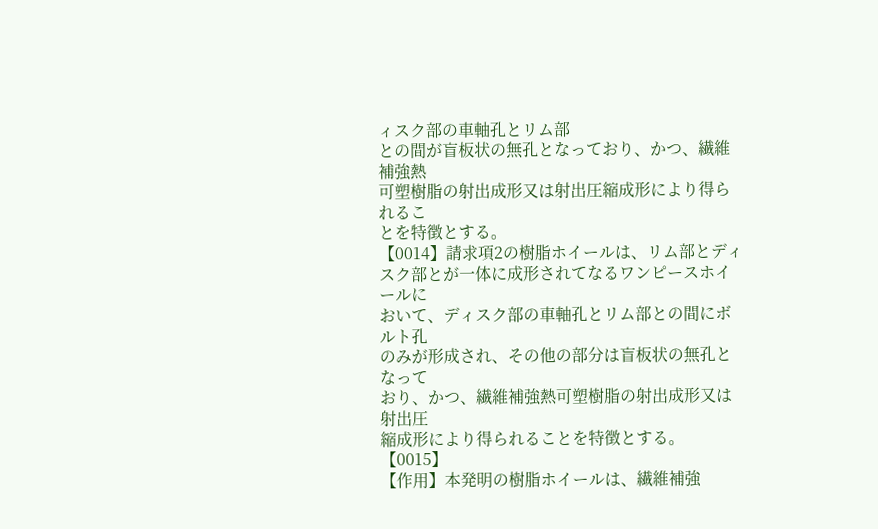ィスク部の車軸孔とリム部
との間が盲板状の無孔となっており、かつ、繊維補強熱
可塑樹脂の射出成形又は射出圧縮成形により得られるこ
とを特徴とする。
【0014】請求項2の樹脂ホイールは、リム部とディ
スク部とが一体に成形されてなるワンピースホイールに
おいて、ディスク部の車軸孔とリム部との間にボルト孔
のみが形成され、その他の部分は盲板状の無孔となって
おり、かつ、繊維補強熱可塑樹脂の射出成形又は射出圧
縮成形により得られることを特徴とする。
【0015】
【作用】本発明の樹脂ホイールは、繊維補強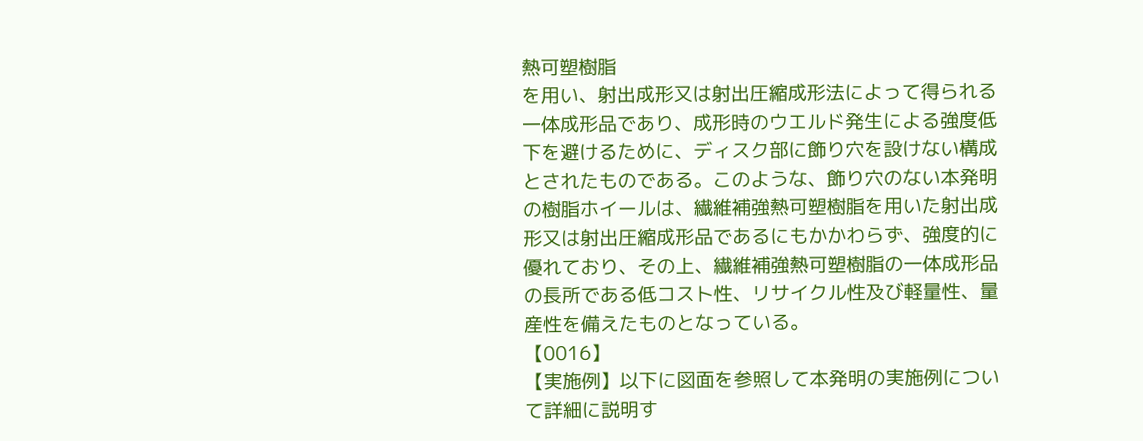熱可塑樹脂
を用い、射出成形又は射出圧縮成形法によって得られる
一体成形品であり、成形時のウエルド発生による強度低
下を避けるために、ディスク部に飾り穴を設けない構成
とされたものである。このような、飾り穴のない本発明
の樹脂ホイールは、繊維補強熱可塑樹脂を用いた射出成
形又は射出圧縮成形品であるにもかかわらず、強度的に
優れており、その上、繊維補強熱可塑樹脂の一体成形品
の長所である低コスト性、リサイクル性及び軽量性、量
産性を備えたものとなっている。
【0016】
【実施例】以下に図面を参照して本発明の実施例につい
て詳細に説明す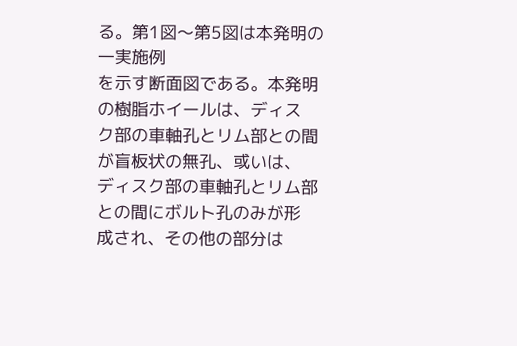る。第1図〜第5図は本発明の一実施例
を示す断面図である。本発明の樹脂ホイールは、ディス
ク部の車軸孔とリム部との間が盲板状の無孔、或いは、
ディスク部の車軸孔とリム部との間にボルト孔のみが形
成され、その他の部分は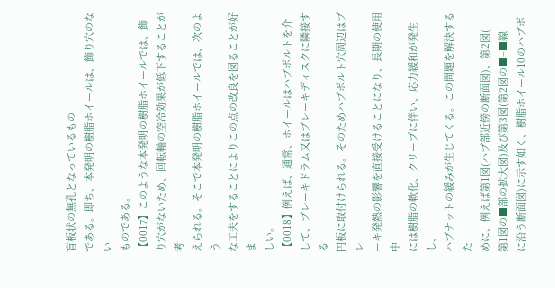盲板状の無孔となっているもの
である。即ち、本発明の樹脂ホイールは、飾り穴のない
ものである。
【0017】このような本発明の樹脂ホイールでは、飾
り穴がないため、回転軸の空冷効果が低下することが考
えられる。そこで本発明の樹脂ホイールでは、次のよう
な工夫をすることによりこの点の改良を図ることが好ま
しい。
【0018】例えば、通常、ホイールはハブボルトを介
して、ブレーキドラム又はブレーキディスクに隣接する
円板に取付けられる。そのためハブボルト穴周辺はブレ
ーキ発熱の影響を直接受けることになり、長期の使用中
には樹脂の軟化、クリープに伴い、応力緩和が発生し、
ハブナットの緩みが生じてくる。この問題を解決するた
めに、例えば第1図(ハブ部近傍の断面図)、第2図(
第1図の■部の拡大図)及び第3図(第2図の■−■線
に沿う断面図)に示す如く、樹脂ホイール10のハブボ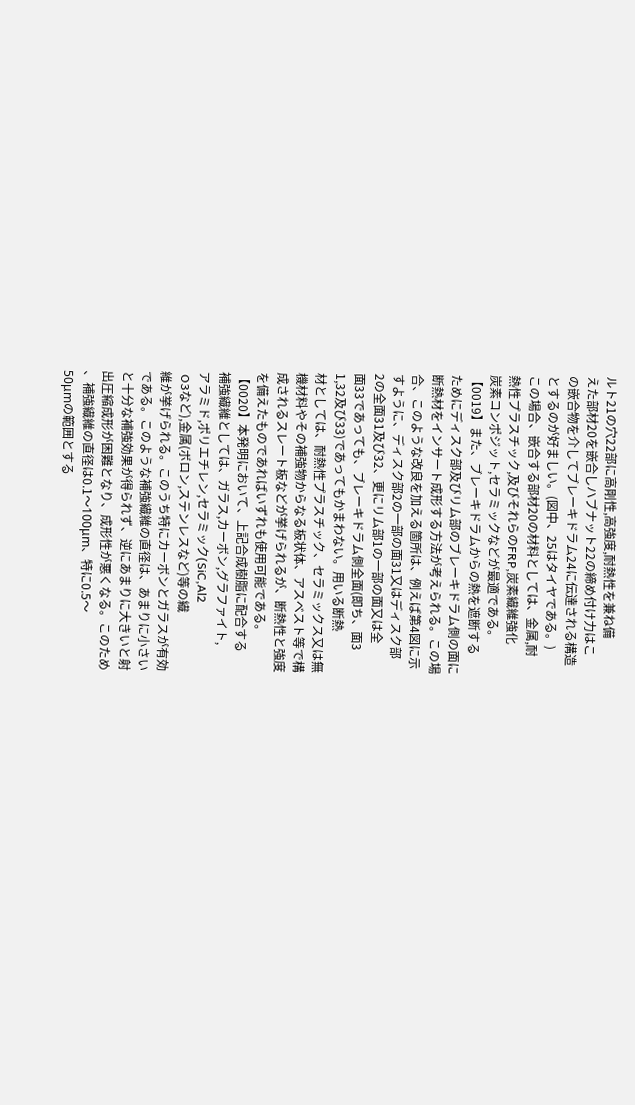ルト21の穴22部に高剛性,高強度,耐熱性を兼ね備
えた部材20を嵌合しハブナット22の締め付け力はこ
の嵌合物を介してブレーキドラム24に伝達される構造
とするのが好ましい。(図中、25はタイヤである。)
この場合、嵌合する部材20の材料としては、金属,耐
熱性プラスチック,及びそれらのFRP,炭素繊維強化
炭素コンポジット,セラミックなどが最適である。
【0019】また、ブレーキドラムからの熱を遮断する
ためにディスク部及びリム部のブレーキドラム側の面に
断熱材をインサート成形する方法が考えられる。この場
合、このような改良を加える箇所は、例えば第4図に示
すように、ディスク部2の一部の面31又はディスク部
2の全面31及び32、更にリム部1の一部の面又は全
面33であっても、ブレーキドラム側全面(即ち、面3
1,32及び33)であってもかまわない。用いる断熱
材としては、耐熱性プラスチック、セラミックス又は無
機材料やその補強物からなる板状体、アスベスト等で構
成されるスレート板などが挙げられるが、断熱性と強度
を備えたものであればいずれも使用可能である。
【0020】本発明において、上記合成樹脂に配合する
補強繊維としては、ガラス,カーボン,グラファイト,
アラミド,ポリエチレン,セラミック(SiC,Al2
 O3など),金属(ボロン,ステンレスなど)等の繊
維が挙げられる。このうち特にカーボンとガラスが有効
である。このような補強繊維の直径は、あまりに小さい
と十分な補強効果が得られず、逆にあまりに大きいと射
出圧縮成形が困難となり、成形性が悪くなる。このため
、補強繊維の直径は0.1〜100μm、特に0.5〜
50μmの範囲とする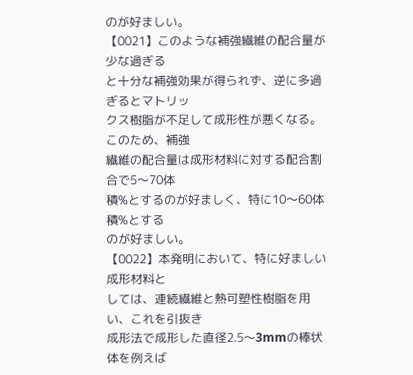のが好ましい。
【0021】このような補強繊維の配合量が少な過ぎる
と十分な補強効果が得られず、逆に多過ぎるとマトリッ
クス樹脂が不足して成形性が悪くなる。このため、補強
繊維の配合量は成形材料に対する配合割合で5〜70体
積%とするのが好ましく、特に10〜60体積%とする
のが好ましい。
【0022】本発明において、特に好ましい成形材料と
しては、連続繊維と熱可塑性樹脂を用い、これを引抜き
成形法で成形した直径2.5〜3mmの棒状体を例えば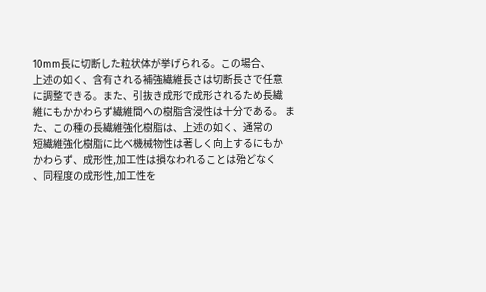10mm長に切断した粒状体が挙げられる。この場合、
上述の如く、含有される補強繊維長さは切断長さで任意
に調整できる。また、引抜き成形で成形されるため長繊
維にもかかわらず繊維間への樹脂含浸性は十分である。 また、この種の長繊維強化樹脂は、上述の如く、通常の
短繊維強化樹脂に比べ機械物性は著しく向上するにもか
かわらず、成形性,加工性は損なわれることは殆どなく
、同程度の成形性,加工性を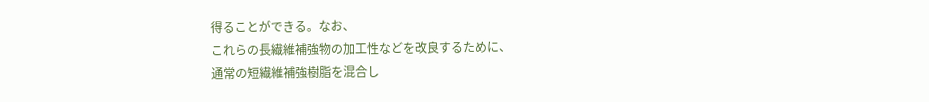得ることができる。なお、
これらの長繊維補強物の加工性などを改良するために、
通常の短繊維補強樹脂を混合し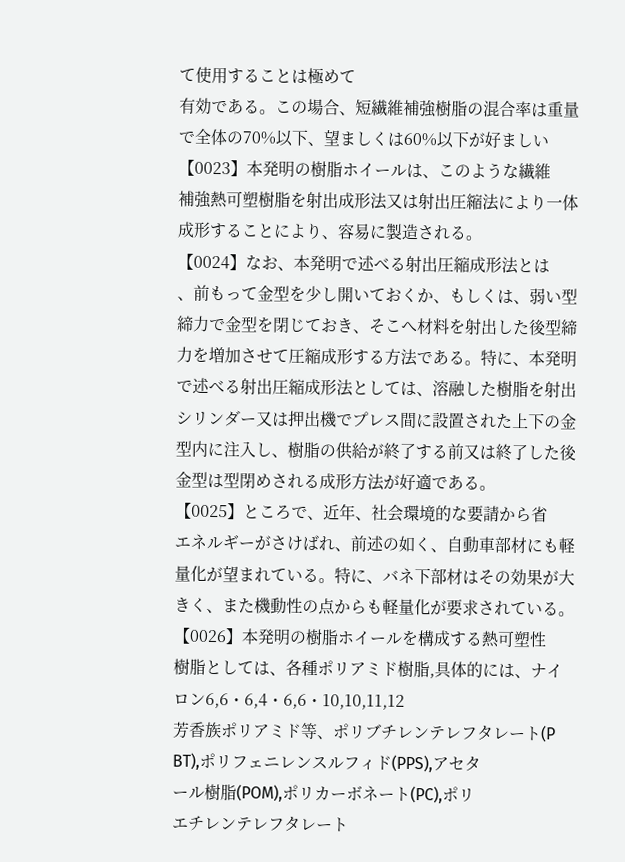て使用することは極めて
有効である。この場合、短繊維補強樹脂の混合率は重量
で全体の70%以下、望ましくは60%以下が好ましい
【0023】本発明の樹脂ホイールは、このような繊維
補強熱可塑樹脂を射出成形法又は射出圧縮法により一体
成形することにより、容易に製造される。
【0024】なお、本発明で述べる射出圧縮成形法とは
、前もって金型を少し開いておくか、もしくは、弱い型
締力で金型を閉じておき、そこへ材料を射出した後型締
力を増加させて圧縮成形する方法である。特に、本発明
で述べる射出圧縮成形法としては、溶融した樹脂を射出
シリンダー又は押出機でプレス間に設置された上下の金
型内に注入し、樹脂の供給が終了する前又は終了した後
金型は型閉めされる成形方法が好適である。
【0025】ところで、近年、社会環境的な要請から省
エネルギーがさけばれ、前述の如く、自動車部材にも軽
量化が望まれている。特に、バネ下部材はその効果が大
きく、また機動性の点からも軽量化が要求されている。
【0026】本発明の樹脂ホイールを構成する熱可塑性
樹脂としては、各種ポリアミド樹脂,具体的には、ナイ
ロン6,6・6,4・6,6・10,10,11,12
芳香族ポリアミド等、ポリブチレンテレフタレート(P
BT),ポリフェニレンスルフィド(PPS),アセタ
ール樹脂(POM),ポリカーボネート(PC),ポリ
エチレンテレフタレート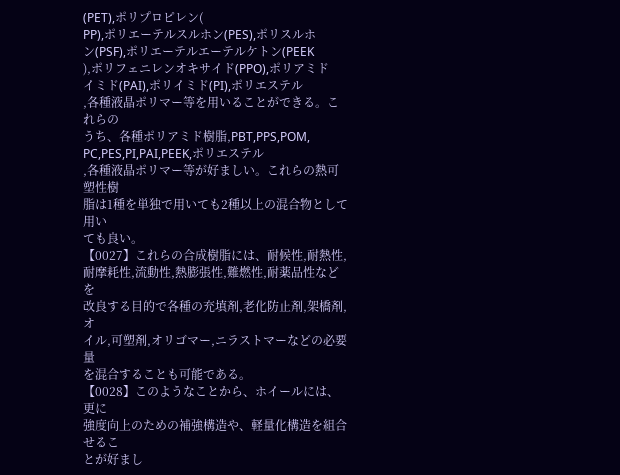(PET),ポリプロピレン(
PP),ポリエーテルスルホン(PES),ポリスルホ
ン(PSF),ポリエーテルエーテルケトン(PEEK
),ポリフェニレンオキサイド(PPO),ポリアミド
イミド(PAI),ポリイミド(PI),ポリエステル
,各種液晶ポリマー等を用いることができる。これらの
うち、各種ポリアミド樹脂,PBT,PPS,POM,
PC,PES,PI,PAI,PEEK,ポリエステル
,各種液晶ポリマー等が好ましい。これらの熱可塑性樹
脂は1種を単独で用いても2種以上の混合物として用い
ても良い。
【0027】これらの合成樹脂には、耐候性,耐熱性,
耐摩耗性,流動性,熱膨張性,難燃性,耐薬品性などを
改良する目的で各種の充填剤,老化防止剤,架橋剤,オ
イル,可塑剤,オリゴマー,ニラストマーなどの必要量
を混合することも可能である。
【0028】このようなことから、ホイールには、更に
強度向上のための補強構造や、軽量化構造を組合せるこ
とが好まし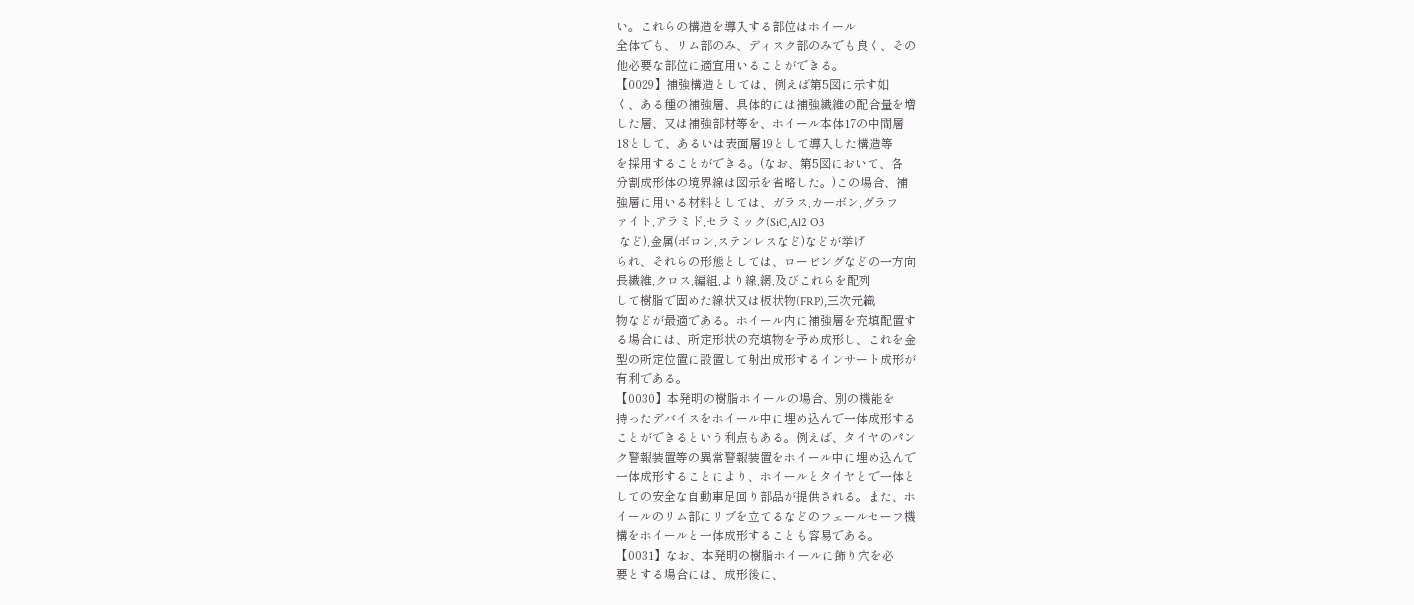い。これらの構造を導入する部位はホイール
全体でも、リム部のみ、ディスク部のみでも良く、その
他必要な部位に適宜用いることができる。
【0029】補強構造としては、例えば第5図に示す如
く、ある種の補強層、具体的には補強繊維の配合量を増
した層、又は補強部材等を、ホイール本体17の中間層
18として、あるいは表面層19として導入した構造等
を採用することができる。(なお、第5図において、各
分割成形体の境界線は図示を省略した。)この場合、補
強層に用いる材料としては、ガラス,カーボン,グラフ
ァイト,アラミド,セラミック(SiC,Al2 O3
 など),金属(ボロン,ステンレスなど)などが挙げ
られ、それらの形態としては、ロービングなどの一方向
長繊維,クロス,編組,より線,網,及びこれらを配列
して樹脂で固めた線状又は板状物(FRP),三次元織
物などが最適である。ホイール内に補強層を充填配置す
る場合には、所定形状の充填物を予め成形し、これを金
型の所定位置に設置して射出成形するインサート成形が
有利である。
【0030】本発明の樹脂ホイールの場合、別の機能を
持ったデバイスをホイール中に埋め込んで一体成形する
ことができるという利点もある。例えば、タイヤのパン
ク警報装置等の異常警報装置をホイール中に埋め込んで
一体成形することにより、ホイールとタイヤとで一体と
しての安全な自動車足回り部品が提供される。また、ホ
イールのリム部にリブを立てるなどのフェールセーフ機
構をホイールと一体成形することも容易である。
【0031】なお、本発明の樹脂ホイールに飾り穴を必
要とする場合には、成形後に、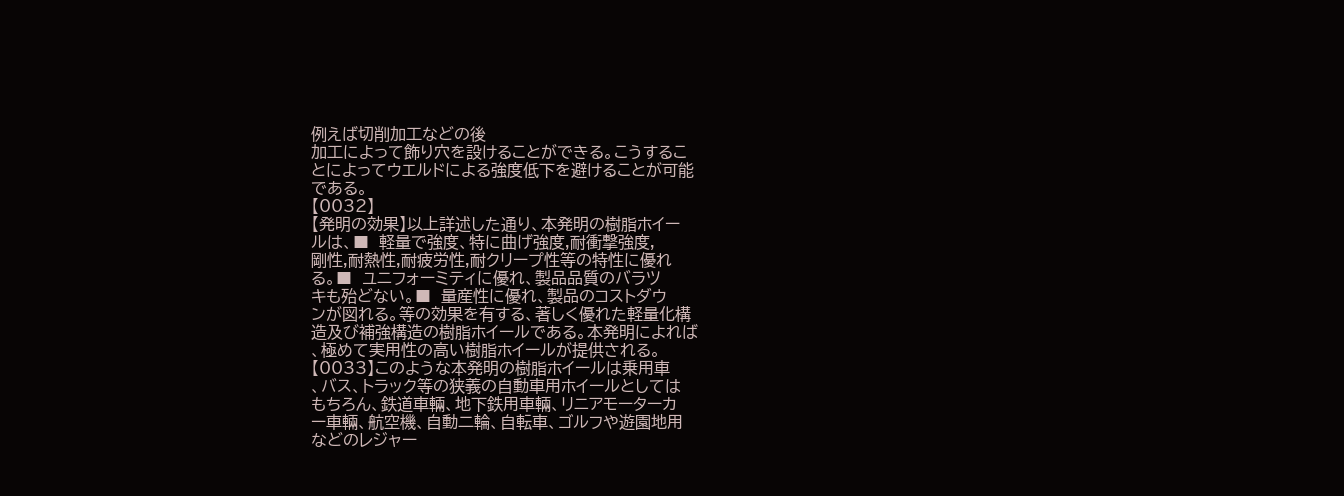例えば切削加工などの後
加工によって飾り穴を設けることができる。こうするこ
とによってウエルドによる強度低下を避けることが可能
である。
【0032】
【発明の効果】以上詳述した通り、本発明の樹脂ホイー
ルは、■  軽量で強度、特に曲げ強度,耐衝撃強度,
剛性,耐熱性,耐疲労性,耐クリープ性等の特性に優れ
る。■  ユニフォーミティに優れ、製品品質のバラツ
キも殆どない。■  量産性に優れ、製品のコストダウ
ンが図れる。等の効果を有する、著しく優れた軽量化構
造及び補強構造の樹脂ホイールである。本発明によれば
、極めて実用性の高い樹脂ホイールが提供される。
【0033】このような本発明の樹脂ホイールは乗用車
、バス、トラック等の狭義の自動車用ホイールとしては
もちろん、鉄道車輛、地下鉄用車輛、リニアモーターカ
ー車輛、航空機、自動二輪、自転車、ゴルフや遊園地用
などのレジャー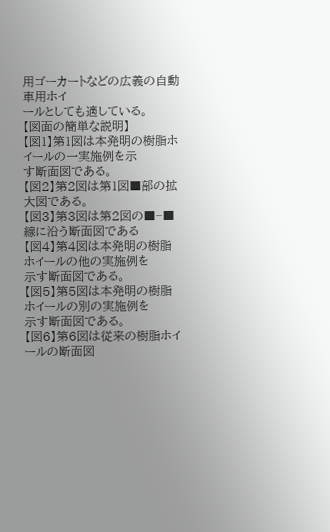用ゴーカートなどの広義の自動車用ホイ
ールとしても適している。
【図面の簡単な説明】
【図1】第1図は本発明の樹脂ホイールの一実施例を示
す断面図である。
【図2】第2図は第1図■部の拡大図である。
【図3】第3図は第2図の■−■線に沿う断面図である
【図4】第4図は本発明の樹脂ホイールの他の実施例を
示す断面図である。
【図5】第5図は本発明の樹脂ホイールの別の実施例を
示す断面図である。
【図6】第6図は従来の樹脂ホイールの断面図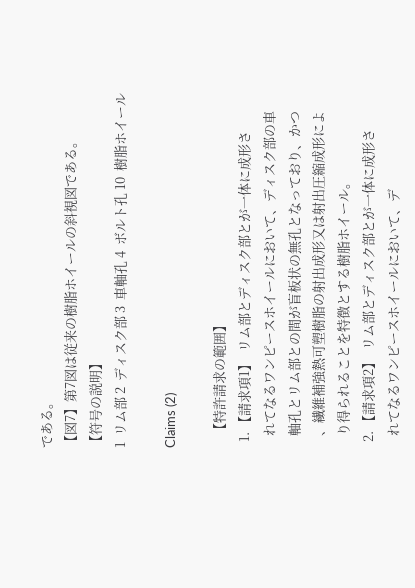である。
【図7】第7図は従来の樹脂ホイールの斜視図である。
【符号の説明】
1  リム部 2  ディスク部 3  車軸孔 4  ボルト孔 10  樹脂ホイール

Claims (2)

    【特許請求の範囲】
  1. 【請求項1】  リム部とディスク部とが一体に成形さ
    れてなるワンピースホイールにおいて、ディスク部の車
    軸孔とリム部との間が盲板状の無孔となっており、かつ
    、繊維補強熱可塑樹脂の射出成形又は射出圧縮成形によ
    り得られることを特徴とする樹脂ホイール。
  2. 【請求項2】  リム部とディスク部とが一体に成形さ
    れてなるワンピースホイールにおいて、デ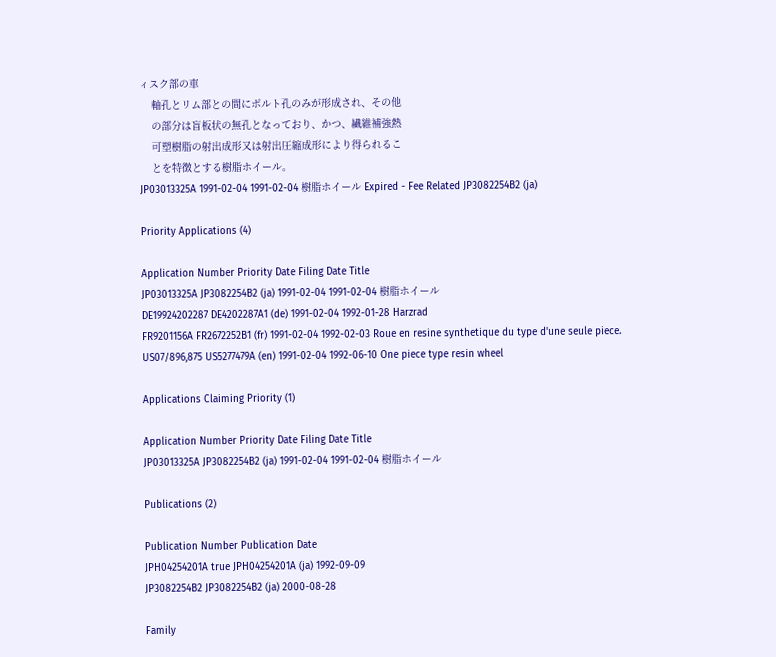ィスク部の車
    軸孔とリム部との間にボルト孔のみが形成され、その他
    の部分は盲板状の無孔となっており、かつ、繊維補強熱
    可塑樹脂の射出成形又は射出圧縮成形により得られるこ
    とを特徴とする樹脂ホイール。
JP03013325A 1991-02-04 1991-02-04 樹脂ホイール Expired - Fee Related JP3082254B2 (ja)

Priority Applications (4)

Application Number Priority Date Filing Date Title
JP03013325A JP3082254B2 (ja) 1991-02-04 1991-02-04 樹脂ホイール
DE19924202287 DE4202287A1 (de) 1991-02-04 1992-01-28 Harzrad
FR9201156A FR2672252B1 (fr) 1991-02-04 1992-02-03 Roue en resine synthetique du type d'une seule piece.
US07/896,875 US5277479A (en) 1991-02-04 1992-06-10 One piece type resin wheel

Applications Claiming Priority (1)

Application Number Priority Date Filing Date Title
JP03013325A JP3082254B2 (ja) 1991-02-04 1991-02-04 樹脂ホイール

Publications (2)

Publication Number Publication Date
JPH04254201A true JPH04254201A (ja) 1992-09-09
JP3082254B2 JP3082254B2 (ja) 2000-08-28

Family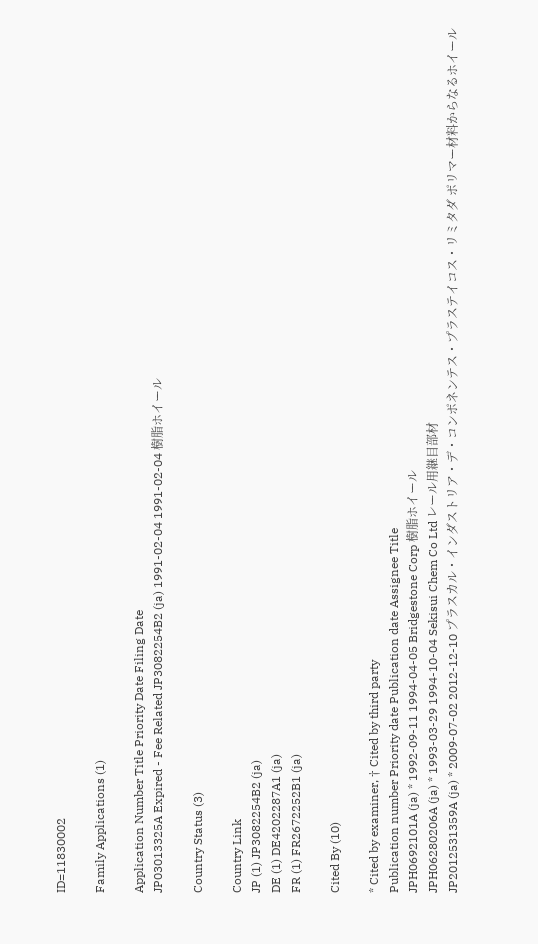ID=11830002

Family Applications (1)

Application Number Title Priority Date Filing Date
JP03013325A Expired - Fee Related JP3082254B2 (ja) 1991-02-04 1991-02-04 樹脂ホイール

Country Status (3)

Country Link
JP (1) JP3082254B2 (ja)
DE (1) DE4202287A1 (ja)
FR (1) FR2672252B1 (ja)

Cited By (10)

* Cited by examiner, † Cited by third party
Publication number Priority date Publication date Assignee Title
JPH0692101A (ja) * 1992-09-11 1994-04-05 Bridgestone Corp 樹脂ホイール
JPH06280206A (ja) * 1993-03-29 1994-10-04 Sekisui Chem Co Ltd レール用継目部材
JP2012531359A (ja) * 2009-07-02 2012-12-10 プラスカル・インダストリア・デ・コンポネンテス・プラステイコス・リミタダ ポリマー材料からなるホイール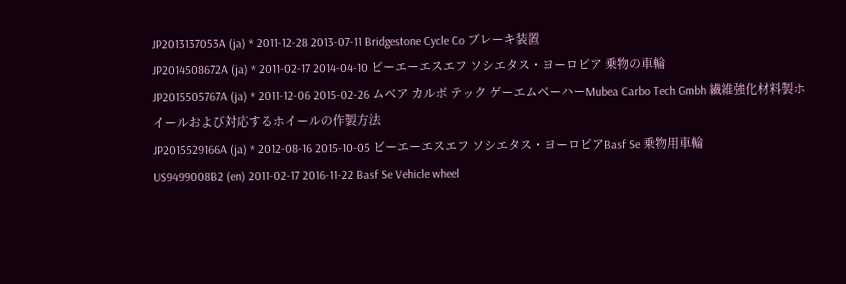JP2013137053A (ja) * 2011-12-28 2013-07-11 Bridgestone Cycle Co ブレーキ装置
JP2014508672A (ja) * 2011-02-17 2014-04-10 ビーエーエスエフ ソシエタス・ヨーロピア 乗物の車輪
JP2015505767A (ja) * 2011-12-06 2015-02-26 ムベア カルボ テック ゲーエムベーハーMubea Carbo Tech Gmbh 繊維強化材料製ホイールおよび対応するホイールの作製方法
JP2015529166A (ja) * 2012-08-16 2015-10-05 ビーエーエスエフ ソシエタス・ヨーロピアBasf Se 乗物用車輪
US9499008B2 (en) 2011-02-17 2016-11-22 Basf Se Vehicle wheel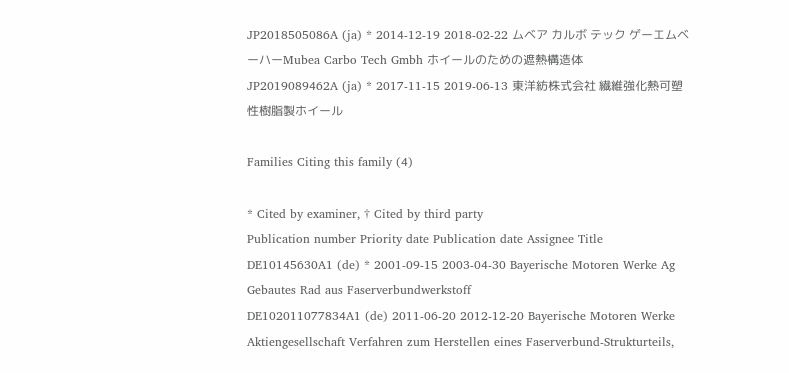JP2018505086A (ja) * 2014-12-19 2018-02-22 ムベア カルボ テック ゲーエムベーハーMubea Carbo Tech Gmbh ホイールのための遮熱構造体
JP2019089462A (ja) * 2017-11-15 2019-06-13 東洋紡株式会社 繊維強化熱可塑性樹脂製ホイール

Families Citing this family (4)

* Cited by examiner, † Cited by third party
Publication number Priority date Publication date Assignee Title
DE10145630A1 (de) * 2001-09-15 2003-04-30 Bayerische Motoren Werke Ag Gebautes Rad aus Faserverbundwerkstoff
DE102011077834A1 (de) 2011-06-20 2012-12-20 Bayerische Motoren Werke Aktiengesellschaft Verfahren zum Herstellen eines Faserverbund-Strukturteils,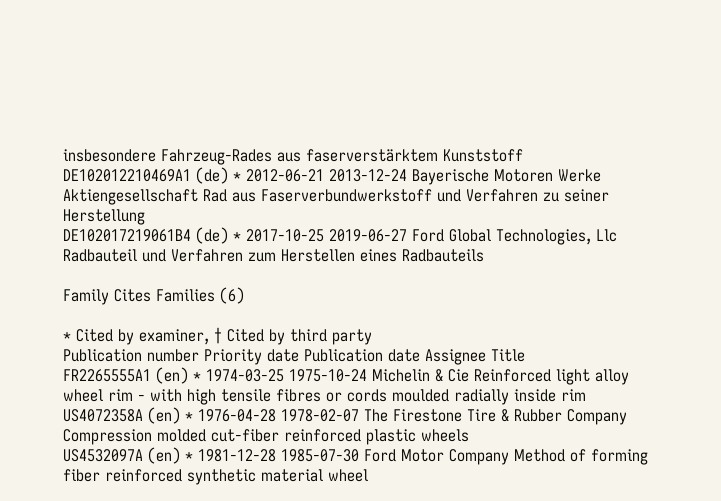insbesondere Fahrzeug-Rades aus faserverstärktem Kunststoff
DE102012210469A1 (de) * 2012-06-21 2013-12-24 Bayerische Motoren Werke Aktiengesellschaft Rad aus Faserverbundwerkstoff und Verfahren zu seiner Herstellung
DE102017219061B4 (de) * 2017-10-25 2019-06-27 Ford Global Technologies, Llc Radbauteil und Verfahren zum Herstellen eines Radbauteils

Family Cites Families (6)

* Cited by examiner, † Cited by third party
Publication number Priority date Publication date Assignee Title
FR2265555A1 (en) * 1974-03-25 1975-10-24 Michelin & Cie Reinforced light alloy wheel rim - with high tensile fibres or cords moulded radially inside rim
US4072358A (en) * 1976-04-28 1978-02-07 The Firestone Tire & Rubber Company Compression molded cut-fiber reinforced plastic wheels
US4532097A (en) * 1981-12-28 1985-07-30 Ford Motor Company Method of forming fiber reinforced synthetic material wheel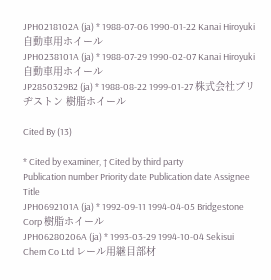JPH0218102A (ja) * 1988-07-06 1990-01-22 Kanai Hiroyuki 自動車用ホイール
JPH0238101A (ja) * 1988-07-29 1990-02-07 Kanai Hiroyuki 自動車用ホイール
JP2850329B2 (ja) * 1988-08-22 1999-01-27 株式会社ブリヂストン 樹脂ホイール

Cited By (13)

* Cited by examiner, † Cited by third party
Publication number Priority date Publication date Assignee Title
JPH0692101A (ja) * 1992-09-11 1994-04-05 Bridgestone Corp 樹脂ホイール
JPH06280206A (ja) * 1993-03-29 1994-10-04 Sekisui Chem Co Ltd レール用継目部材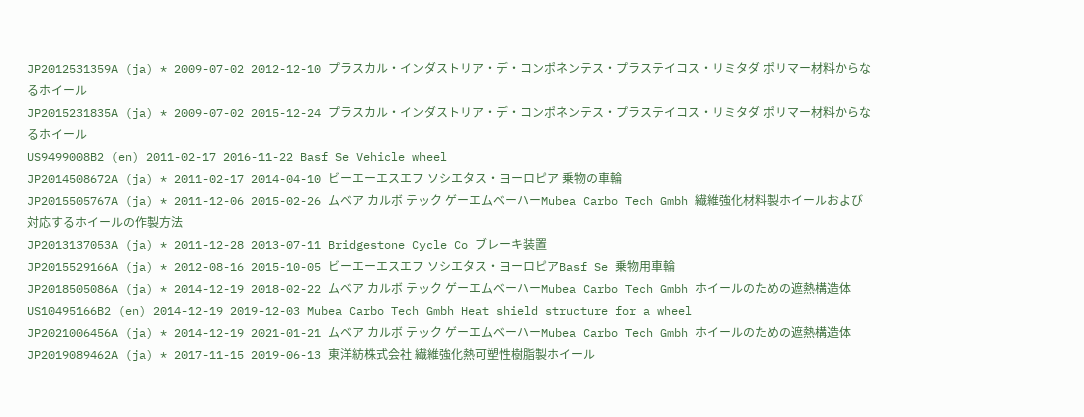JP2012531359A (ja) * 2009-07-02 2012-12-10 プラスカル・インダストリア・デ・コンポネンテス・プラステイコス・リミタダ ポリマー材料からなるホイール
JP2015231835A (ja) * 2009-07-02 2015-12-24 プラスカル・インダストリア・デ・コンポネンテス・プラステイコス・リミタダ ポリマー材料からなるホイール
US9499008B2 (en) 2011-02-17 2016-11-22 Basf Se Vehicle wheel
JP2014508672A (ja) * 2011-02-17 2014-04-10 ビーエーエスエフ ソシエタス・ヨーロピア 乗物の車輪
JP2015505767A (ja) * 2011-12-06 2015-02-26 ムベア カルボ テック ゲーエムベーハーMubea Carbo Tech Gmbh 繊維強化材料製ホイールおよび対応するホイールの作製方法
JP2013137053A (ja) * 2011-12-28 2013-07-11 Bridgestone Cycle Co ブレーキ装置
JP2015529166A (ja) * 2012-08-16 2015-10-05 ビーエーエスエフ ソシエタス・ヨーロピアBasf Se 乗物用車輪
JP2018505086A (ja) * 2014-12-19 2018-02-22 ムベア カルボ テック ゲーエムベーハーMubea Carbo Tech Gmbh ホイールのための遮熱構造体
US10495166B2 (en) 2014-12-19 2019-12-03 Mubea Carbo Tech Gmbh Heat shield structure for a wheel
JP2021006456A (ja) * 2014-12-19 2021-01-21 ムベア カルボ テック ゲーエムベーハーMubea Carbo Tech Gmbh ホイールのための遮熱構造体
JP2019089462A (ja) * 2017-11-15 2019-06-13 東洋紡株式会社 繊維強化熱可塑性樹脂製ホイール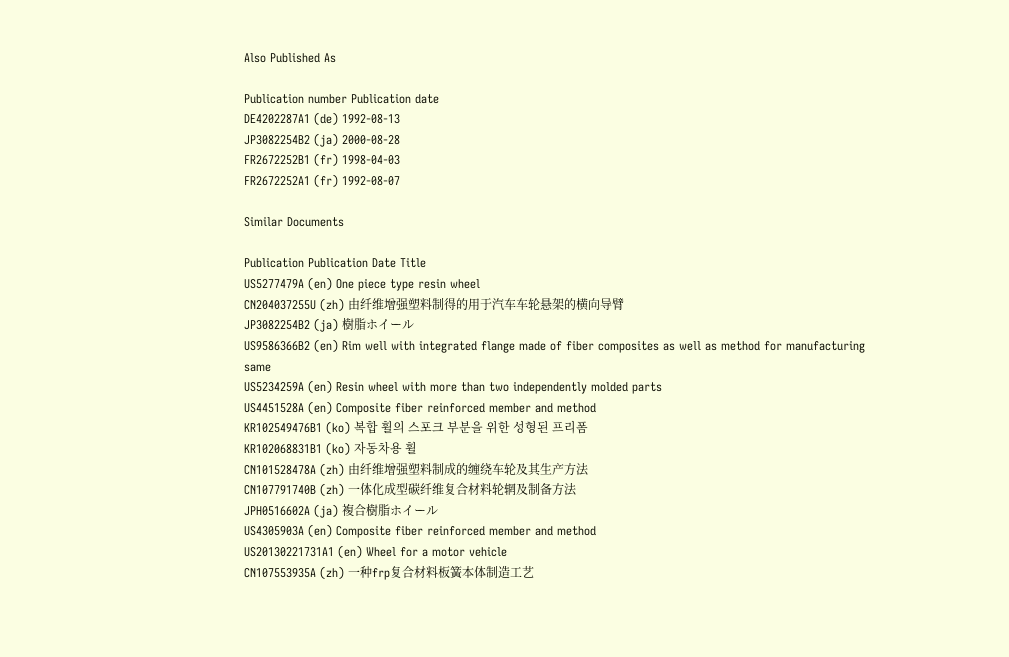Also Published As

Publication number Publication date
DE4202287A1 (de) 1992-08-13
JP3082254B2 (ja) 2000-08-28
FR2672252B1 (fr) 1998-04-03
FR2672252A1 (fr) 1992-08-07

Similar Documents

Publication Publication Date Title
US5277479A (en) One piece type resin wheel
CN204037255U (zh) 由纤维增强塑料制得的用于汽车车轮悬架的横向导臂
JP3082254B2 (ja) 樹脂ホイール
US9586366B2 (en) Rim well with integrated flange made of fiber composites as well as method for manufacturing same
US5234259A (en) Resin wheel with more than two independently molded parts
US4451528A (en) Composite fiber reinforced member and method
KR102549476B1 (ko) 복합 휠의 스포크 부분을 위한 성형된 프리폼
KR102068831B1 (ko) 자동차용 휠
CN101528478A (zh) 由纤维增强塑料制成的缠绕车轮及其生产方法
CN107791740B (zh) 一体化成型碳纤维复合材料轮辋及制备方法
JPH0516602A (ja) 複合樹脂ホイール
US4305903A (en) Composite fiber reinforced member and method
US20130221731A1 (en) Wheel for a motor vehicle
CN107553935A (zh) 一种frp复合材料板簧本体制造工艺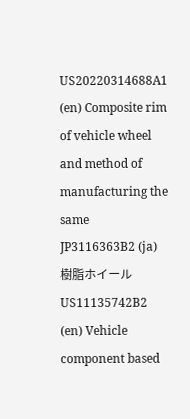US20220314688A1 (en) Composite rim of vehicle wheel and method of manufacturing the same
JP3116363B2 (ja) 樹脂ホイール
US11135742B2 (en) Vehicle component based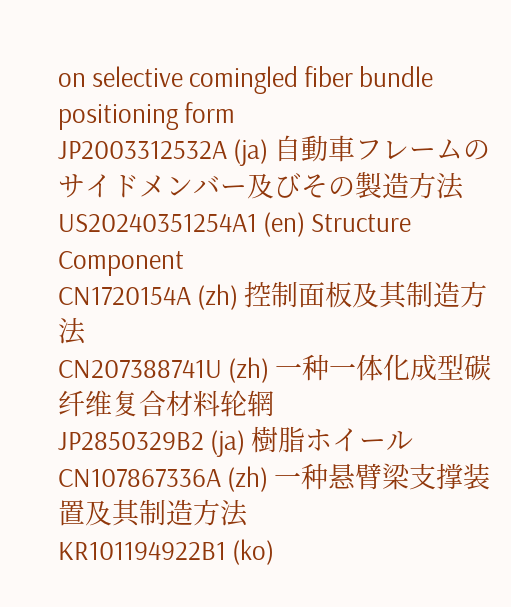on selective comingled fiber bundle positioning form
JP2003312532A (ja) 自動車フレームのサイドメンバー及びその製造方法
US20240351254A1 (en) Structure Component
CN1720154A (zh) 控制面板及其制造方法
CN207388741U (zh) 一种一体化成型碳纤维复合材料轮辋
JP2850329B2 (ja) 樹脂ホイール
CN107867336A (zh) 一种悬臂梁支撑装置及其制造方法
KR101194922B1 (ko)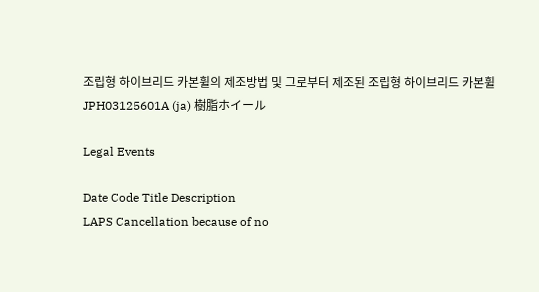조립형 하이브리드 카본휠의 제조방법 및 그로부터 제조된 조립형 하이브리드 카본휠
JPH03125601A (ja) 樹脂ホイール

Legal Events

Date Code Title Description
LAPS Cancellation because of no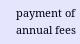payment of annual fees